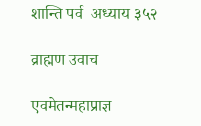शान्ति पर्व  अध्याय ३५२

व्राह्मण उवाच

एवमेतन्महाप्राज्ञ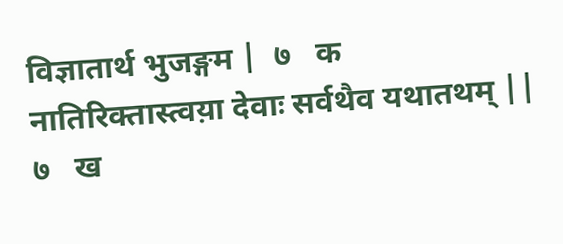विज्ञातार्थ भुजङ्गम |  ७   क
नातिरिक्तास्त्वय़ा देवाः सर्वथैव यथातथम् ||  ७   ख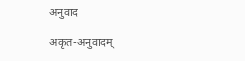अनुवाद

अकृत-अनुवादम्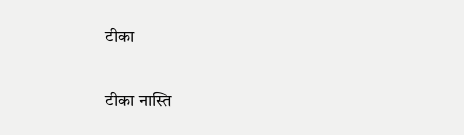टीका

टीका नास्ति